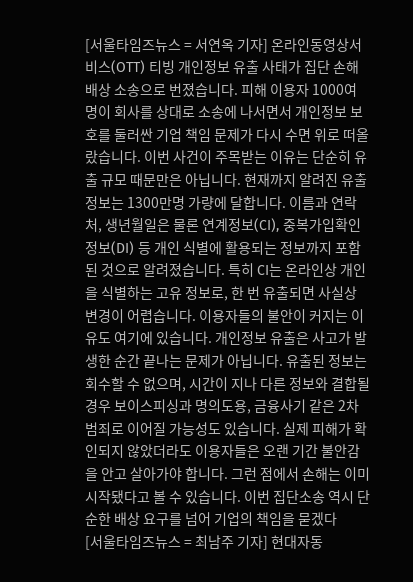[서울타임즈뉴스 = 서연옥 기자] 온라인동영상서비스(OTT) 티빙 개인정보 유출 사태가 집단 손해배상 소송으로 번졌습니다. 피해 이용자 1000여 명이 회사를 상대로 소송에 나서면서 개인정보 보호를 둘러싼 기업 책임 문제가 다시 수면 위로 떠올랐습니다. 이번 사건이 주목받는 이유는 단순히 유출 규모 때문만은 아닙니다. 현재까지 알려진 유출 정보는 1300만명 가량에 달합니다. 이름과 연락처, 생년월일은 물론 연계정보(CI), 중복가입확인정보(DI) 등 개인 식별에 활용되는 정보까지 포함된 것으로 알려졌습니다. 특히 CI는 온라인상 개인을 식별하는 고유 정보로, 한 번 유출되면 사실상 변경이 어렵습니다. 이용자들의 불안이 커지는 이유도 여기에 있습니다. 개인정보 유출은 사고가 발생한 순간 끝나는 문제가 아닙니다. 유출된 정보는 회수할 수 없으며, 시간이 지나 다른 정보와 결합될 경우 보이스피싱과 명의도용, 금융사기 같은 2차 범죄로 이어질 가능성도 있습니다. 실제 피해가 확인되지 않았더라도 이용자들은 오랜 기간 불안감을 안고 살아가야 합니다. 그런 점에서 손해는 이미 시작됐다고 볼 수 있습니다. 이번 집단소송 역시 단순한 배상 요구를 넘어 기업의 책임을 묻겠다
[서울타임즈뉴스 = 최남주 기자] 현대자동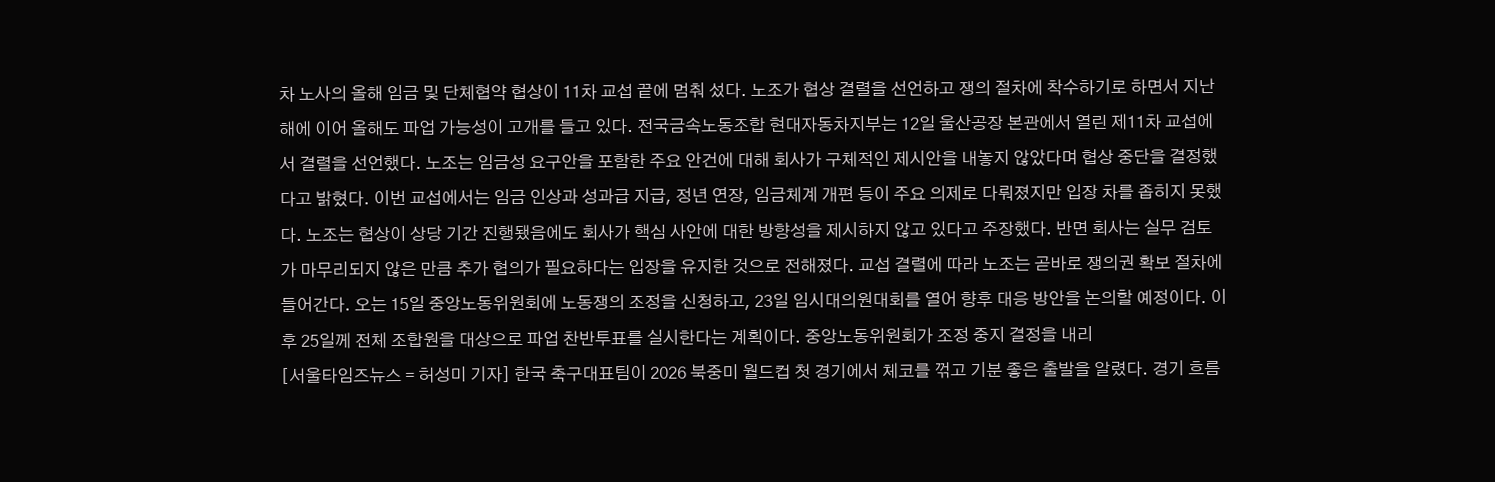차 노사의 올해 임금 및 단체협약 협상이 11차 교섭 끝에 멈춰 섰다. 노조가 협상 결렬을 선언하고 쟁의 절차에 착수하기로 하면서 지난해에 이어 올해도 파업 가능성이 고개를 들고 있다. 전국금속노동조합 현대자동차지부는 12일 울산공장 본관에서 열린 제11차 교섭에서 결렬을 선언했다. 노조는 임금성 요구안을 포함한 주요 안건에 대해 회사가 구체적인 제시안을 내놓지 않았다며 협상 중단을 결정했다고 밝혔다. 이번 교섭에서는 임금 인상과 성과급 지급, 정년 연장, 임금체계 개편 등이 주요 의제로 다뤄졌지만 입장 차를 좁히지 못했다. 노조는 협상이 상당 기간 진행됐음에도 회사가 핵심 사안에 대한 방향성을 제시하지 않고 있다고 주장했다. 반면 회사는 실무 검토가 마무리되지 않은 만큼 추가 협의가 필요하다는 입장을 유지한 것으로 전해졌다. 교섭 결렬에 따라 노조는 곧바로 쟁의권 확보 절차에 들어간다. 오는 15일 중앙노동위원회에 노동쟁의 조정을 신청하고, 23일 임시대의원대회를 열어 향후 대응 방안을 논의할 예정이다. 이후 25일께 전체 조합원을 대상으로 파업 찬반투표를 실시한다는 계획이다. 중앙노동위원회가 조정 중지 결정을 내리
[서울타임즈뉴스 = 허성미 기자] 한국 축구대표팀이 2026 북중미 월드컵 첫 경기에서 체코를 꺾고 기분 좋은 출발을 알렸다. 경기 흐름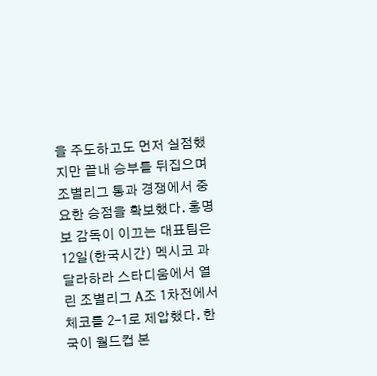을 주도하고도 먼저 실점했지만 끝내 승부를 뒤집으며 조별리그 통과 경쟁에서 중요한 승점을 확보했다. 홍명보 감독이 이끄는 대표팀은 12일(한국시간) 멕시코 과달라하라 스타디움에서 열린 조별리그 A조 1차전에서 체코를 2-1로 제압했다. 한국이 월드컵 본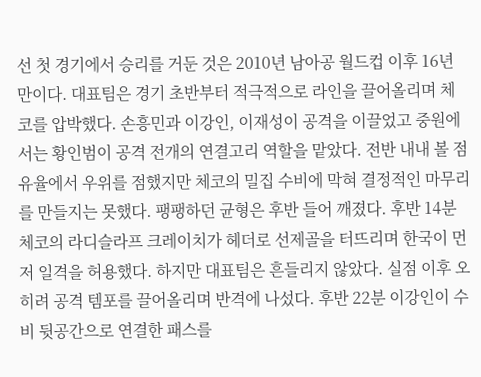선 첫 경기에서 승리를 거둔 것은 2010년 남아공 월드컵 이후 16년 만이다. 대표팀은 경기 초반부터 적극적으로 라인을 끌어올리며 체코를 압박했다. 손흥민과 이강인, 이재성이 공격을 이끌었고 중원에서는 황인범이 공격 전개의 연결고리 역할을 맡았다. 전반 내내 볼 점유율에서 우위를 점했지만 체코의 밀집 수비에 막혀 결정적인 마무리를 만들지는 못했다. 팽팽하던 균형은 후반 들어 깨졌다. 후반 14분 체코의 라디슬라프 크레이치가 헤더로 선제골을 터뜨리며 한국이 먼저 일격을 허용했다. 하지만 대표팀은 흔들리지 않았다. 실점 이후 오히려 공격 템포를 끌어올리며 반격에 나섰다. 후반 22분 이강인이 수비 뒷공간으로 연결한 패스를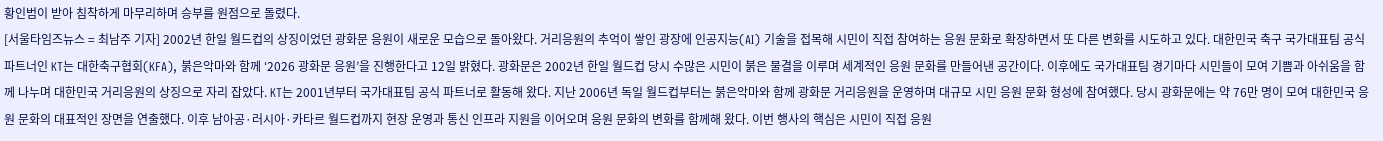황인범이 받아 침착하게 마무리하며 승부를 원점으로 돌렸다.
[서울타임즈뉴스 = 최남주 기자] 2002년 한일 월드컵의 상징이었던 광화문 응원이 새로운 모습으로 돌아왔다. 거리응원의 추억이 쌓인 광장에 인공지능(AI) 기술을 접목해 시민이 직접 참여하는 응원 문화로 확장하면서 또 다른 변화를 시도하고 있다. 대한민국 축구 국가대표팀 공식 파트너인 KT는 대한축구협회(KFA), 붉은악마와 함께 ‘2026 광화문 응원’을 진행한다고 12일 밝혔다. 광화문은 2002년 한일 월드컵 당시 수많은 시민이 붉은 물결을 이루며 세계적인 응원 문화를 만들어낸 공간이다. 이후에도 국가대표팀 경기마다 시민들이 모여 기쁨과 아쉬움을 함께 나누며 대한민국 거리응원의 상징으로 자리 잡았다. KT는 2001년부터 국가대표팀 공식 파트너로 활동해 왔다. 지난 2006년 독일 월드컵부터는 붉은악마와 함께 광화문 거리응원을 운영하며 대규모 시민 응원 문화 형성에 참여했다. 당시 광화문에는 약 76만 명이 모여 대한민국 응원 문화의 대표적인 장면을 연출했다. 이후 남아공·러시아·카타르 월드컵까지 현장 운영과 통신 인프라 지원을 이어오며 응원 문화의 변화를 함께해 왔다. 이번 행사의 핵심은 시민이 직접 응원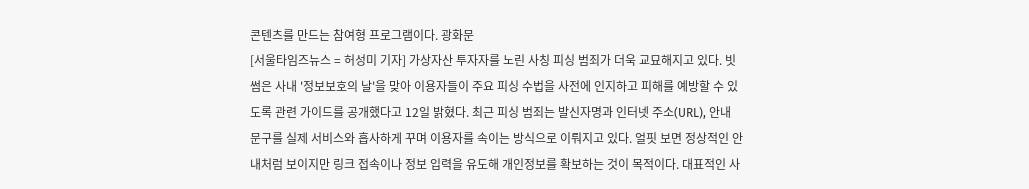콘텐츠를 만드는 참여형 프로그램이다. 광화문
[서울타임즈뉴스 = 허성미 기자] 가상자산 투자자를 노린 사칭 피싱 범죄가 더욱 교묘해지고 있다. 빗썸은 사내 '정보보호의 날'을 맞아 이용자들이 주요 피싱 수법을 사전에 인지하고 피해를 예방할 수 있도록 관련 가이드를 공개했다고 12일 밝혔다. 최근 피싱 범죄는 발신자명과 인터넷 주소(URL), 안내 문구를 실제 서비스와 흡사하게 꾸며 이용자를 속이는 방식으로 이뤄지고 있다. 얼핏 보면 정상적인 안내처럼 보이지만 링크 접속이나 정보 입력을 유도해 개인정보를 확보하는 것이 목적이다. 대표적인 사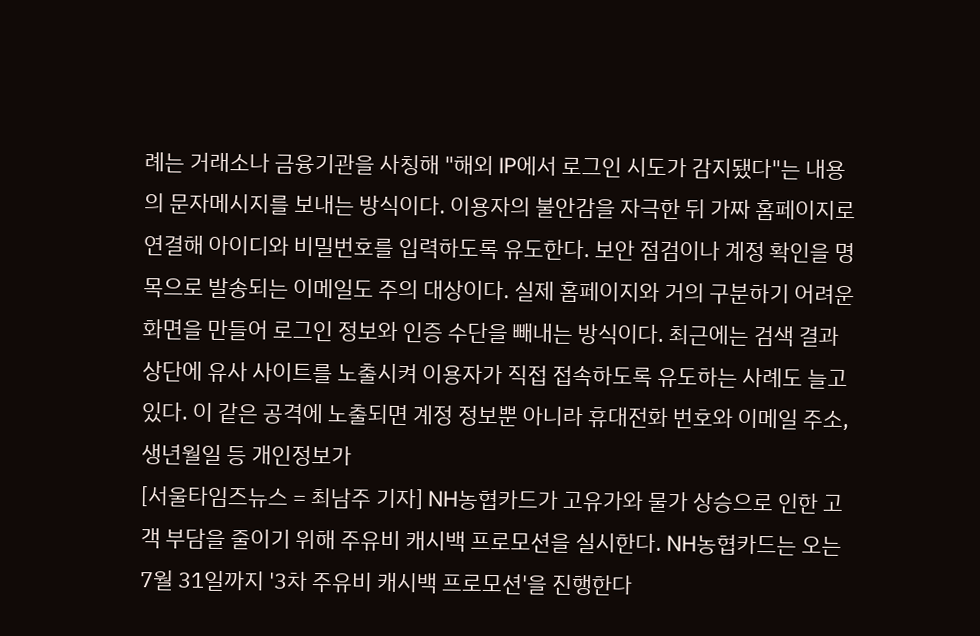례는 거래소나 금융기관을 사칭해 "해외 IP에서 로그인 시도가 감지됐다"는 내용의 문자메시지를 보내는 방식이다. 이용자의 불안감을 자극한 뒤 가짜 홈페이지로 연결해 아이디와 비밀번호를 입력하도록 유도한다. 보안 점검이나 계정 확인을 명목으로 발송되는 이메일도 주의 대상이다. 실제 홈페이지와 거의 구분하기 어려운 화면을 만들어 로그인 정보와 인증 수단을 빼내는 방식이다. 최근에는 검색 결과 상단에 유사 사이트를 노출시켜 이용자가 직접 접속하도록 유도하는 사례도 늘고 있다. 이 같은 공격에 노출되면 계정 정보뿐 아니라 휴대전화 번호와 이메일 주소, 생년월일 등 개인정보가
[서울타임즈뉴스 = 최남주 기자] NH농협카드가 고유가와 물가 상승으로 인한 고객 부담을 줄이기 위해 주유비 캐시백 프로모션을 실시한다. NH농협카드는 오는 7월 31일까지 '3차 주유비 캐시백 프로모션'을 진행한다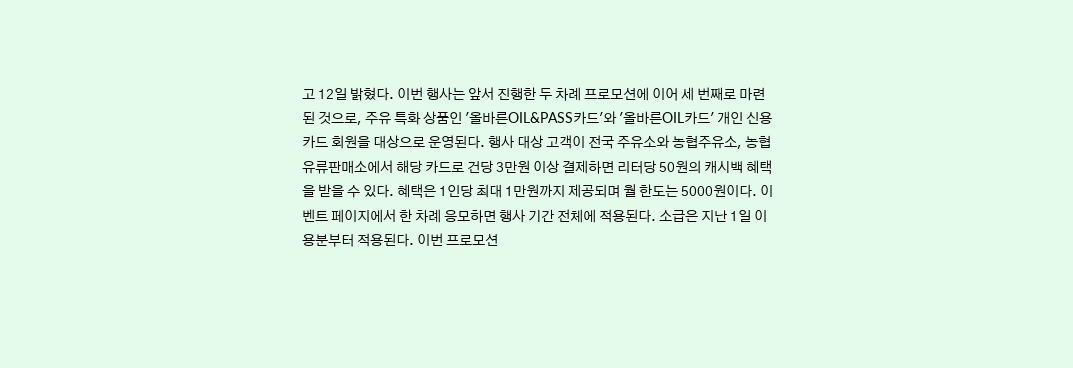고 12일 밝혔다. 이번 행사는 앞서 진행한 두 차례 프로모션에 이어 세 번째로 마련된 것으로, 주유 특화 상품인 '올바른OIL&PASS카드'와 '올바른OIL카드' 개인 신용카드 회원을 대상으로 운영된다. 행사 대상 고객이 전국 주유소와 농협주유소, 농협유류판매소에서 해당 카드로 건당 3만원 이상 결제하면 리터당 50원의 캐시백 혜택을 받을 수 있다. 혜택은 1인당 최대 1만원까지 제공되며 월 한도는 5000원이다. 이벤트 페이지에서 한 차례 응모하면 행사 기간 전체에 적용된다. 소급은 지난 1일 이용분부터 적용된다. 이번 프로모션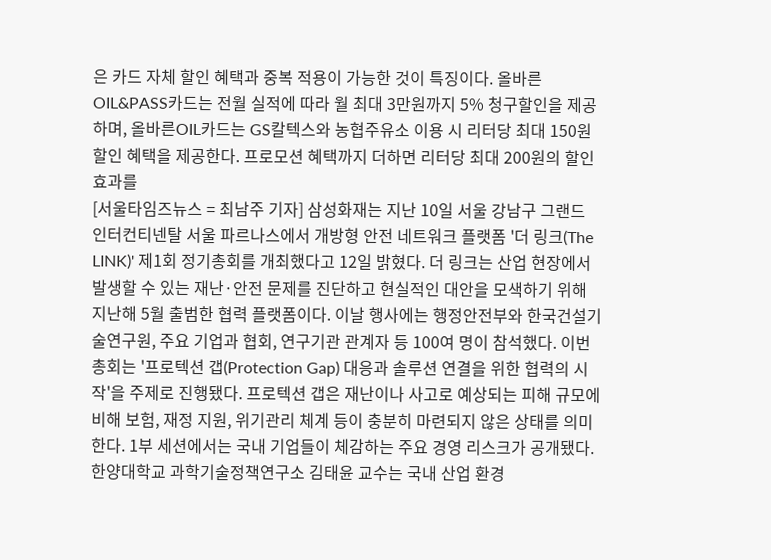은 카드 자체 할인 혜택과 중복 적용이 가능한 것이 특징이다. 올바른OIL&PASS카드는 전월 실적에 따라 월 최대 3만원까지 5% 청구할인을 제공하며, 올바른OIL카드는 GS칼텍스와 농협주유소 이용 시 리터당 최대 150원 할인 혜택을 제공한다. 프로모션 혜택까지 더하면 리터당 최대 200원의 할인 효과를
[서울타임즈뉴스 = 최남주 기자] 삼성화재는 지난 10일 서울 강남구 그랜드 인터컨티넨탈 서울 파르나스에서 개방형 안전 네트워크 플랫폼 '더 링크(The LINK)' 제1회 정기총회를 개최했다고 12일 밝혔다. 더 링크는 산업 현장에서 발생할 수 있는 재난·안전 문제를 진단하고 현실적인 대안을 모색하기 위해 지난해 5월 출범한 협력 플랫폼이다. 이날 행사에는 행정안전부와 한국건설기술연구원, 주요 기업과 협회, 연구기관 관계자 등 100여 명이 참석했다. 이번 총회는 '프로텍션 갭(Protection Gap) 대응과 솔루션 연결을 위한 협력의 시작'을 주제로 진행됐다. 프로텍션 갭은 재난이나 사고로 예상되는 피해 규모에 비해 보험, 재정 지원, 위기관리 체계 등이 충분히 마련되지 않은 상태를 의미한다. 1부 세션에서는 국내 기업들이 체감하는 주요 경영 리스크가 공개됐다. 한양대학교 과학기술정책연구소 김태윤 교수는 국내 산업 환경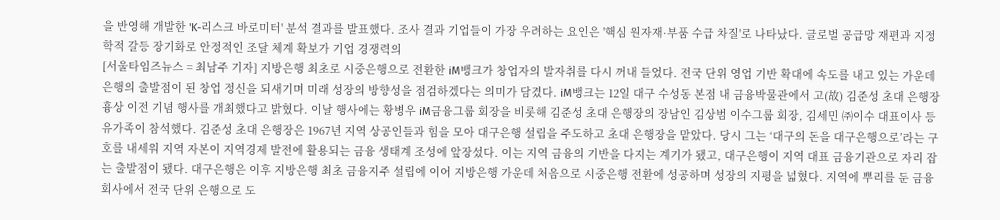을 반영해 개발한 'K-리스크 바로미터' 분석 결과를 발표했다. 조사 결과 기업들이 가장 우려하는 요인은 '핵심 원자재·부품 수급 차질'로 나타났다. 글로벌 공급망 재편과 지정학적 갈등 장기화로 안정적인 조달 체계 확보가 기업 경쟁력의
[서울타임즈뉴스 = 최남주 기자] 지방은행 최초로 시중은행으로 전환한 iM뱅크가 창업자의 발자취를 다시 꺼내 들었다. 전국 단위 영업 기반 확대에 속도를 내고 있는 가운데 은행의 출발점이 된 창업 정신을 되새기며 미래 성장의 방향성을 점검하겠다는 의미가 담겼다. iM뱅크는 12일 대구 수성동 본점 내 금융박물관에서 고(故) 김준성 초대 은행장 흉상 이전 기념 행사를 개최했다고 밝혔다. 이날 행사에는 황병우 iM금융그룹 회장을 비롯해 김준성 초대 은행장의 장남인 김상범 이수그룹 회장, 김세민 ㈜이수 대표이사 등 유가족이 참석했다. 김준성 초대 은행장은 1967년 지역 상공인들과 힘을 모아 대구은행 설립을 주도하고 초대 은행장을 맡았다. 당시 그는 ‘대구의 돈을 대구은행으로’라는 구호를 내세워 지역 자본이 지역경제 발전에 활용되는 금융 생태계 조성에 앞장섰다. 이는 지역 금융의 기반을 다지는 계기가 됐고, 대구은행이 지역 대표 금융기관으로 자리 잡는 출발점이 됐다. 대구은행은 이후 지방은행 최초 금융지주 설립에 이어 지방은행 가운데 처음으로 시중은행 전환에 성공하며 성장의 지평을 넓혔다. 지역에 뿌리를 둔 금융회사에서 전국 단위 은행으로 도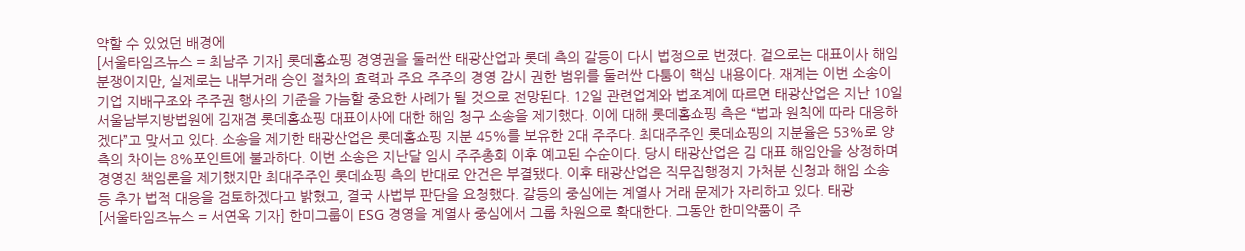약할 수 있었던 배경에
[서울타임즈뉴스 = 최남주 기자] 롯데홈쇼핑 경영권을 둘러싼 태광산업과 롯데 측의 갈등이 다시 법정으로 번졌다. 겉으로는 대표이사 해임 분쟁이지만, 실제로는 내부거래 승인 절차의 효력과 주요 주주의 경영 감시 권한 범위를 둘러싼 다툼이 핵심 내용이다. 재계는 이번 소송이 기업 지배구조와 주주권 행사의 기준을 가늠할 중요한 사례가 될 것으로 전망된다. 12일 관련업계와 법조계에 따르면 태광산업은 지난 10일 서울남부지방법원에 김재겸 롯데홈쇼핑 대표이사에 대한 해임 청구 소송을 제기했다. 이에 대해 롯데홈쇼핑 측은 “법과 원칙에 따라 대응하겠다”고 맞서고 있다. 소송을 제기한 태광산업은 롯데홈쇼핑 지분 45%를 보유한 2대 주주다. 최대주주인 롯데쇼핑의 지분율은 53%로 양측의 차이는 8%포인트에 불과하다. 이번 소송은 지난달 임시 주주총회 이후 예고된 수순이다. 당시 태광산업은 김 대표 해임안을 상정하며 경영진 책임론을 제기했지만 최대주주인 롯데쇼핑 측의 반대로 안건은 부결됐다. 이후 태광산업은 직무집행정지 가처분 신청과 해임 소송 등 추가 법적 대응을 검토하겠다고 밝혔고, 결국 사법부 판단을 요청했다. 갈등의 중심에는 계열사 거래 문제가 자리하고 있다. 태광
[서울타임즈뉴스 = 서연옥 기자] 한미그룹이 ESG 경영을 계열사 중심에서 그룹 차원으로 확대한다. 그동안 한미약품이 주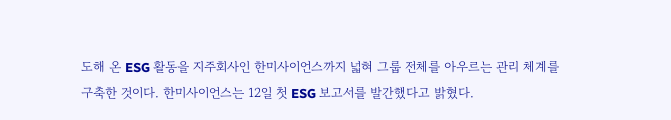도해 온 ESG 활동을 지주회사인 한미사이언스까지 넓혀 그룹 전체를 아우르는 관리 체계를 구축한 것이다. 한미사이언스는 12일 첫 ESG 보고서를 발간했다고 밝혔다.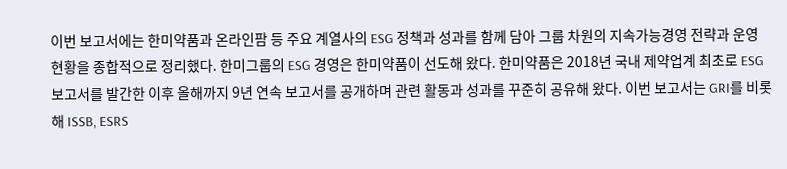이번 보고서에는 한미약품과 온라인팜 등 주요 계열사의 ESG 정책과 성과를 함께 담아 그룹 차원의 지속가능경영 전략과 운영 현황을 종합적으로 정리했다. 한미그룹의 ESG 경영은 한미약품이 선도해 왔다. 한미약품은 2018년 국내 제약업계 최초로 ESG 보고서를 발간한 이후 올해까지 9년 연속 보고서를 공개하며 관련 활동과 성과를 꾸준히 공유해 왔다. 이번 보고서는 GRI를 비롯해 ISSB, ESRS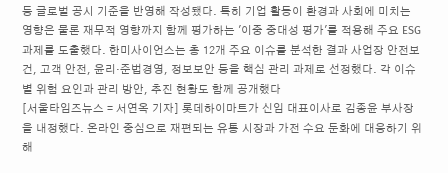등 글로벌 공시 기준을 반영해 작성됐다. 특히 기업 활동이 환경과 사회에 미치는 영향은 물론 재무적 영향까지 함께 평가하는 '이중 중대성 평가'를 적용해 주요 ESG 과제를 도출했다. 한미사이언스는 총 12개 주요 이슈를 분석한 결과 사업장 안전보건, 고객 안전, 윤리·준법경영, 정보보안 등을 핵심 관리 과제로 선정했다. 각 이슈별 위험 요인과 관리 방안, 추진 현황도 함께 공개했다
[서울타임즈뉴스 = 서연옥 기자] 롯데하이마트가 신임 대표이사로 김종윤 부사장을 내정했다. 온라인 중심으로 재편되는 유통 시장과 가전 수요 둔화에 대응하기 위해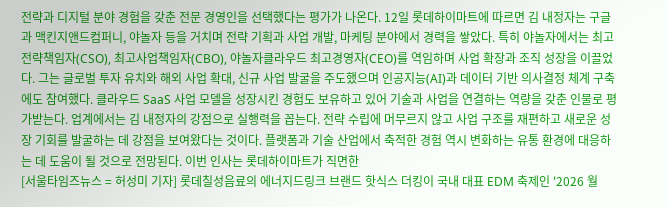전략과 디지털 분야 경험을 갖춘 전문 경영인을 선택했다는 평가가 나온다. 12일 롯데하이마트에 따르면 김 내정자는 구글과 맥킨지앤드컴퍼니, 야놀자 등을 거치며 전략 기획과 사업 개발, 마케팅 분야에서 경력을 쌓았다. 특히 야놀자에서는 최고전략책임자(CSO), 최고사업책임자(CBO), 야놀자클라우드 최고경영자(CEO)를 역임하며 사업 확장과 조직 성장을 이끌었다. 그는 글로벌 투자 유치와 해외 사업 확대, 신규 사업 발굴을 주도했으며 인공지능(AI)과 데이터 기반 의사결정 체계 구축에도 참여했다. 클라우드 SaaS 사업 모델을 성장시킨 경험도 보유하고 있어 기술과 사업을 연결하는 역량을 갖춘 인물로 평가받는다. 업계에서는 김 내정자의 강점으로 실행력을 꼽는다. 전략 수립에 머무르지 않고 사업 구조를 재편하고 새로운 성장 기회를 발굴하는 데 강점을 보여왔다는 것이다. 플랫폼과 기술 산업에서 축적한 경험 역시 변화하는 유통 환경에 대응하는 데 도움이 될 것으로 전망된다. 이번 인사는 롯데하이마트가 직면한
[서울타임즈뉴스 = 허성미 기자] 롯데칠성음료의 에너지드링크 브랜드 핫식스 더킹이 국내 대표 EDM 축제인 '2026 월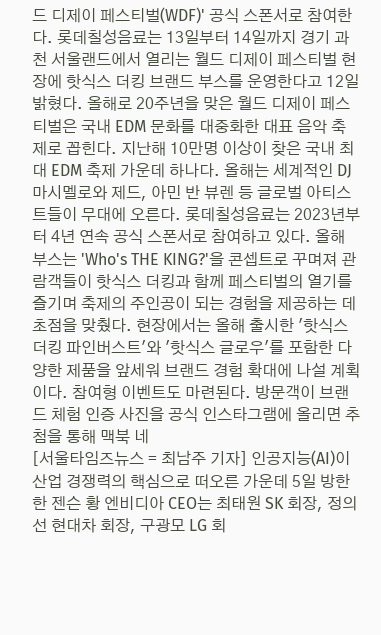드 디제이 페스티벌(WDF)' 공식 스폰서로 참여한다. 롯데칠성음료는 13일부터 14일까지 경기 과천 서울랜드에서 열리는 월드 디제이 페스티벌 현장에 핫식스 더킹 브랜드 부스를 운영한다고 12일 밝혔다. 올해로 20주년을 맞은 월드 디제이 페스티벌은 국내 EDM 문화를 대중화한 대표 음악 축제로 꼽힌다. 지난해 10만명 이상이 찾은 국내 최대 EDM 축제 가운데 하나다. 올해는 세계적인 DJ 마시멜로와 제드, 아민 반 뷰렌 등 글로벌 아티스트들이 무대에 오른다. 롯데칠성음료는 2023년부터 4년 연속 공식 스폰서로 참여하고 있다. 올해 부스는 'Who's THE KING?'을 콘셉트로 꾸며져 관람객들이 핫식스 더킹과 함께 페스티벌의 열기를 즐기며 축제의 주인공이 되는 경험을 제공하는 데 초점을 맞췄다. 현장에서는 올해 출시한 '핫식스 더킹 파인버스트'와 '핫식스 글로우'를 포함한 다양한 제품을 앞세워 브랜드 경험 확대에 나설 계획이다. 참여형 이벤트도 마련된다. 방문객이 브랜드 체험 인증 사진을 공식 인스타그램에 올리면 추첨을 통해 맥북 네
[서울타임즈뉴스 = 최남주 기자] 인공지능(AI)이 산업 경쟁력의 핵심으로 떠오른 가운데 5일 방한한 젠슨 황 엔비디아 CEO는 최태원 SK 회장, 정의선 현대차 회장, 구광모 LG 회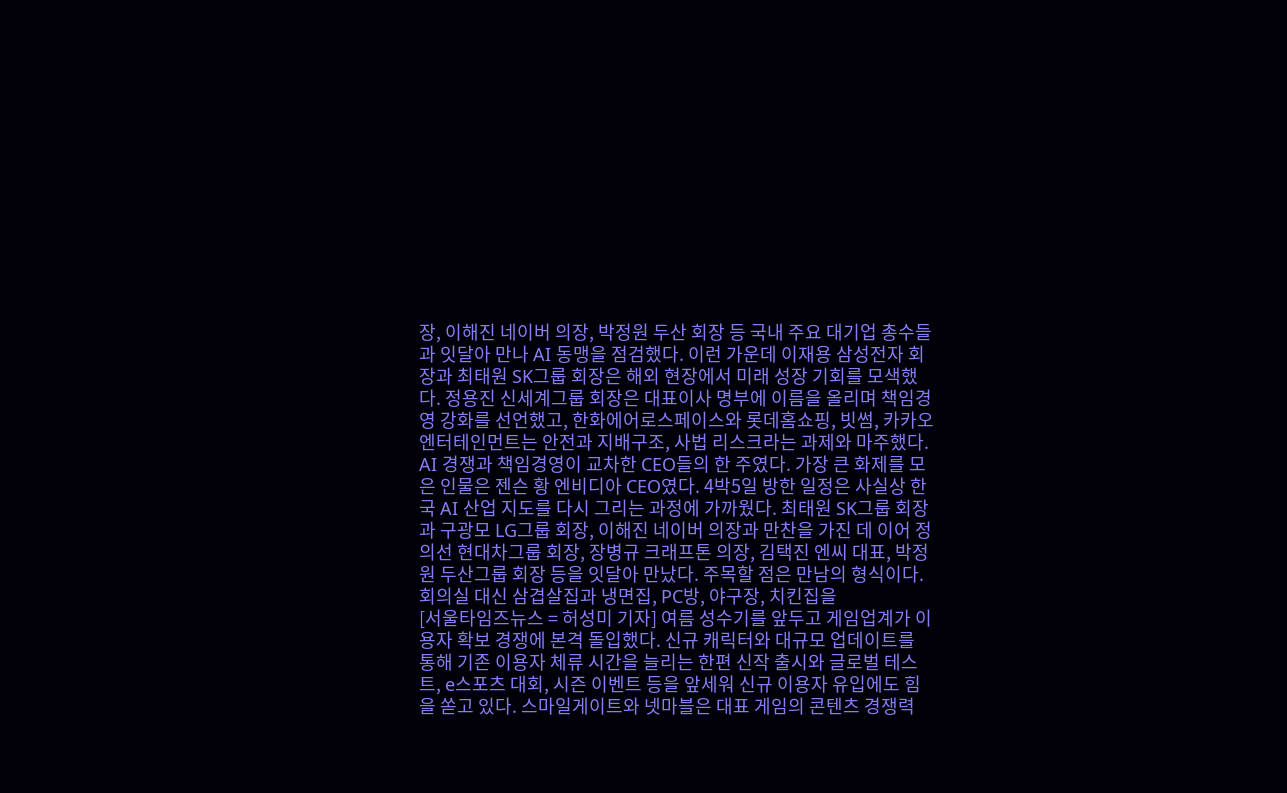장, 이해진 네이버 의장, 박정원 두산 회장 등 국내 주요 대기업 총수들과 잇달아 만나 AI 동맹을 점검했다. 이런 가운데 이재용 삼성전자 회장과 최태원 SK그룹 회장은 해외 현장에서 미래 성장 기회를 모색했다. 정용진 신세계그룹 회장은 대표이사 명부에 이름을 올리며 책임경영 강화를 선언했고, 한화에어로스페이스와 롯데홈쇼핑, 빗썸, 카카오엔터테인먼트는 안전과 지배구조, 사법 리스크라는 과제와 마주했다. AI 경쟁과 책임경영이 교차한 CEO들의 한 주였다. 가장 큰 화제를 모은 인물은 젠슨 황 엔비디아 CEO였다. 4박5일 방한 일정은 사실상 한국 AI 산업 지도를 다시 그리는 과정에 가까웠다. 최태원 SK그룹 회장과 구광모 LG그룹 회장, 이해진 네이버 의장과 만찬을 가진 데 이어 정의선 현대차그룹 회장, 장병규 크래프톤 의장, 김택진 엔씨 대표, 박정원 두산그룹 회장 등을 잇달아 만났다. 주목할 점은 만남의 형식이다. 회의실 대신 삼겹살집과 냉면집, PC방, 야구장, 치킨집을
[서울타임즈뉴스 = 허성미 기자] 여름 성수기를 앞두고 게임업계가 이용자 확보 경쟁에 본격 돌입했다. 신규 캐릭터와 대규모 업데이트를 통해 기존 이용자 체류 시간을 늘리는 한편 신작 출시와 글로벌 테스트, e스포츠 대회, 시즌 이벤트 등을 앞세워 신규 이용자 유입에도 힘을 쏟고 있다. 스마일게이트와 넷마블은 대표 게임의 콘텐츠 경쟁력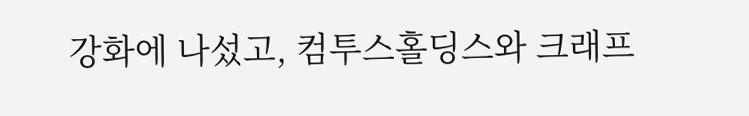강화에 나섰고, 컴투스홀딩스와 크래프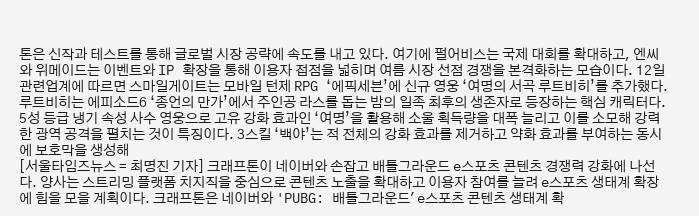톤은 신작과 테스트를 통해 글로벌 시장 공략에 속도를 내고 있다. 여기에 펄어비스는 국제 대회를 확대하고, 엔씨와 위메이드는 이벤트와 IP 확장을 통해 이용자 접점을 넓히며 여름 시장 선점 경쟁을 본격화하는 모습이다. 12일 관련업계에 따르면 스마일게이트는 모바일 턴제 RPG ‘에픽세븐’에 신규 영웅 ‘여명의 서곡 루트비히’를 추가했다. 루트비히는 에피소드6 ‘종언의 만가’에서 주인공 라스를 돕는 밤의 일족 최후의 생존자로 등장하는 핵심 캐릭터다. 5성 등급 냉기 속성 사수 영웅으로 고유 강화 효과인 ‘여명’을 활용해 소울 획득량을 대폭 늘리고 이를 소모해 강력한 광역 공격을 펼치는 것이 특징이다. 3스킬 ‘백야’는 적 전체의 강화 효과를 제거하고 약화 효과를 부여하는 동시에 보호막을 생성해
[서울타임즈뉴스 = 최명진 기자] 크래프톤이 네이버와 손잡고 배틀그라운드 e스포츠 콘텐츠 경쟁력 강화에 나선다. 양사는 스트리밍 플랫폼 치지직을 중심으로 콘텐츠 노출을 확대하고 이용자 참여를 늘려 e스포츠 생태계 확장에 힘을 모을 계획이다. 크래프톤은 네이버와 'PUBG: 배틀그라운드' e스포츠 콘텐츠 생태계 확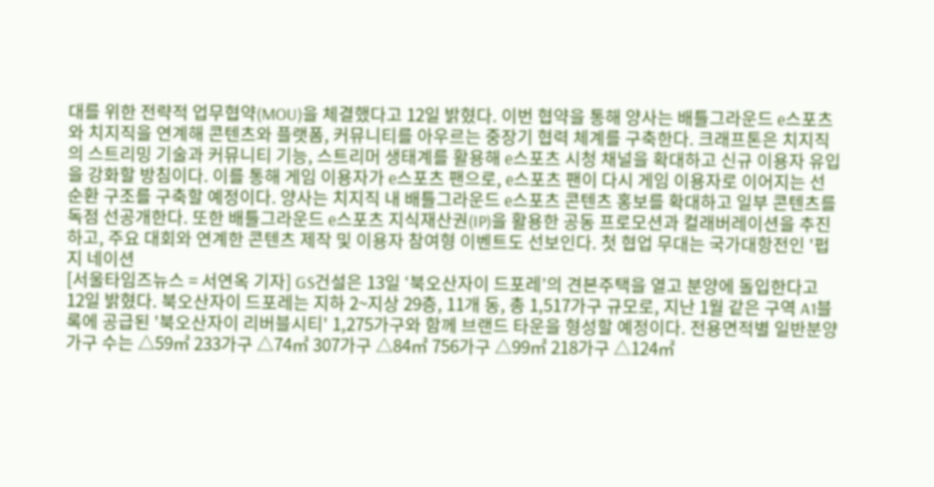대를 위한 전략적 업무협약(MOU)을 체결했다고 12일 밝혔다. 이번 협약을 통해 양사는 배틀그라운드 e스포츠와 치지직을 연계해 콘텐츠와 플랫폼, 커뮤니티를 아우르는 중장기 협력 체계를 구축한다. 크래프톤은 치지직의 스트리밍 기술과 커뮤니티 기능, 스트리머 생태계를 활용해 e스포츠 시청 채널을 확대하고 신규 이용자 유입을 강화할 방침이다. 이를 통해 게임 이용자가 e스포츠 팬으로, e스포츠 팬이 다시 게임 이용자로 이어지는 선순환 구조를 구축할 예정이다. 양사는 치지직 내 배틀그라운드 e스포츠 콘텐츠 홍보를 확대하고 일부 콘텐츠를 독점 선공개한다. 또한 배틀그라운드 e스포츠 지식재산권(IP)을 활용한 공동 프로모션과 컬래버레이션을 추진하고, 주요 대회와 연계한 콘텐츠 제작 및 이용자 참여형 이벤트도 선보인다. 첫 협업 무대는 국가대항전인 '펍지 네이션
[서울타임즈뉴스 = 서연옥 기자] GS건설은 13일 ‘북오산자이 드포레’의 견본주택을 열고 분양에 돌입한다고 12일 밝혔다. 북오산자이 드포레는 지하 2~지상 29층, 11개 동, 총 1,517가구 규모로, 지난 1월 같은 구역 A1블록에 공급된 '북오산자이 리버블시티' 1,275가구와 함께 브랜드 타운을 형성할 예정이다. 전용면적별 일반분양 가구 수는 △59㎡ 233가구 △74㎡ 307가구 △84㎡ 756가구 △99㎡ 218가구 △124㎡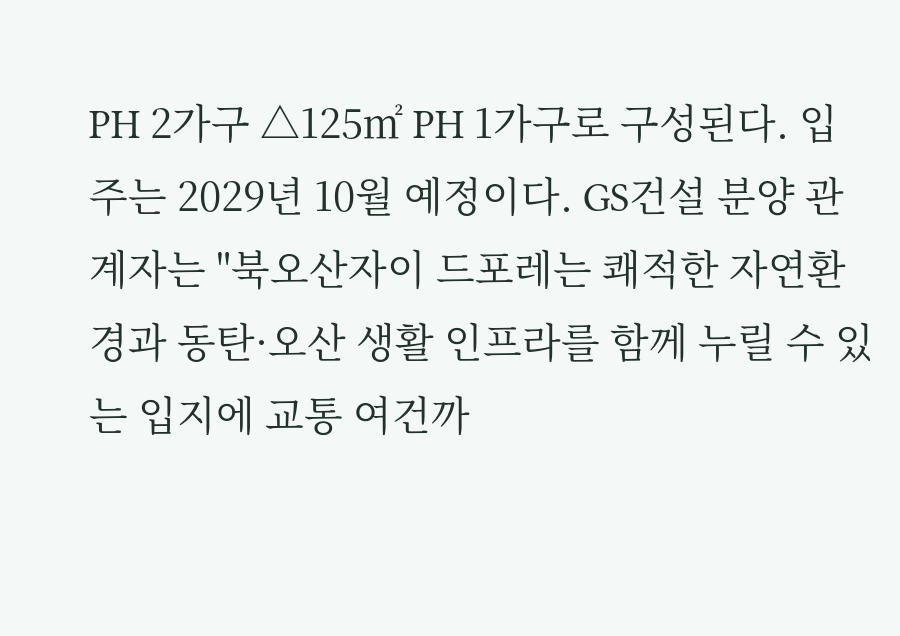PH 2가구 △125㎡ PH 1가구로 구성된다. 입주는 2029년 10월 예정이다. GS건설 분양 관계자는 "북오산자이 드포레는 쾌적한 자연환경과 동탄·오산 생활 인프라를 함께 누릴 수 있는 입지에 교통 여건까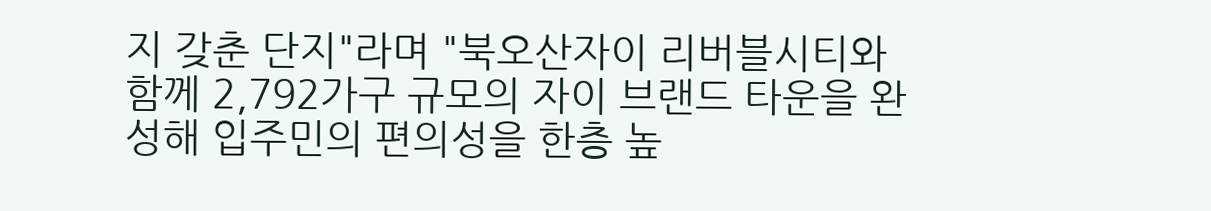지 갖춘 단지"라며 "북오산자이 리버블시티와 함께 2,792가구 규모의 자이 브랜드 타운을 완성해 입주민의 편의성을 한층 높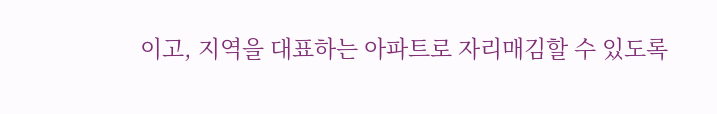이고, 지역을 대표하는 아파트로 자리매김할 수 있도록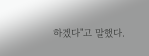하겠다"고 말했다.